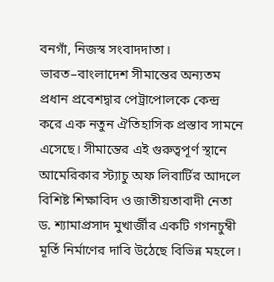বনগাঁ, নিজস্ব সংবাদদাতা। ভারত–বাংলাদেশ সীমান্তের অন্যতম প্রধান প্রবেশদ্বার পেট্রাপোলকে কেন্দ্র করে এক নতুন ঐতিহাসিক প্রস্তাব সামনে এসেছে। সীমান্তের এই গুরুত্বপূর্ণ স্থানে আমেরিকার স্ট্যাচু অফ লিবার্টির আদলে বিশিষ্ট শিক্ষাবিদ ও জাতীয়তাবাদী নেতা ড. শ্যামাপ্রসাদ মুখার্জীর একটি গগনচুম্বী মূর্তি নির্মাণের দাবি উঠেছে বিভিন্ন মহলে।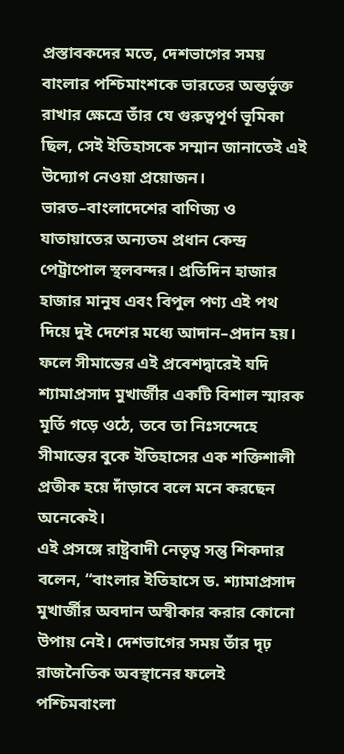প্রস্তাবকদের মতে, দেশভাগের সময় বাংলার পশ্চিমাংশকে ভারতের অন্তর্ভুক্ত রাখার ক্ষেত্রে তাঁর যে গুরুত্বপূর্ণ ভূমিকা ছিল, সেই ইতিহাসকে সম্মান জানাতেই এই উদ্যোগ নেওয়া প্রয়োজন।
ভারত–বাংলাদেশের বাণিজ্য ও যাতায়াতের অন্যতম প্রধান কেন্দ্র পেট্রাপোল স্থলবন্দর। প্রতিদিন হাজার হাজার মানুষ এবং বিপুল পণ্য এই পথ দিয়ে দুই দেশের মধ্যে আদান–প্রদান হয়। ফলে সীমান্তের এই প্রবেশদ্বারেই যদি শ্যামাপ্রসাদ মুখার্জীর একটি বিশাল স্মারক মূর্তি গড়ে ওঠে, তবে তা নিঃসন্দেহে সীমান্তের বুকে ইতিহাসের এক শক্তিশালী প্রতীক হয়ে দাঁড়াবে বলে মনে করছেন অনেকেই।
এই প্রসঙ্গে রাষ্ট্রবাদী নেতৃত্ব সন্তু শিকদার বলেন, “বাংলার ইতিহাসে ড. শ্যামাপ্রসাদ মুখার্জীর অবদান অস্বীকার করার কোনো উপায় নেই। দেশভাগের সময় তাঁর দৃঢ় রাজনৈতিক অবস্থানের ফলেই পশ্চিমবাংলা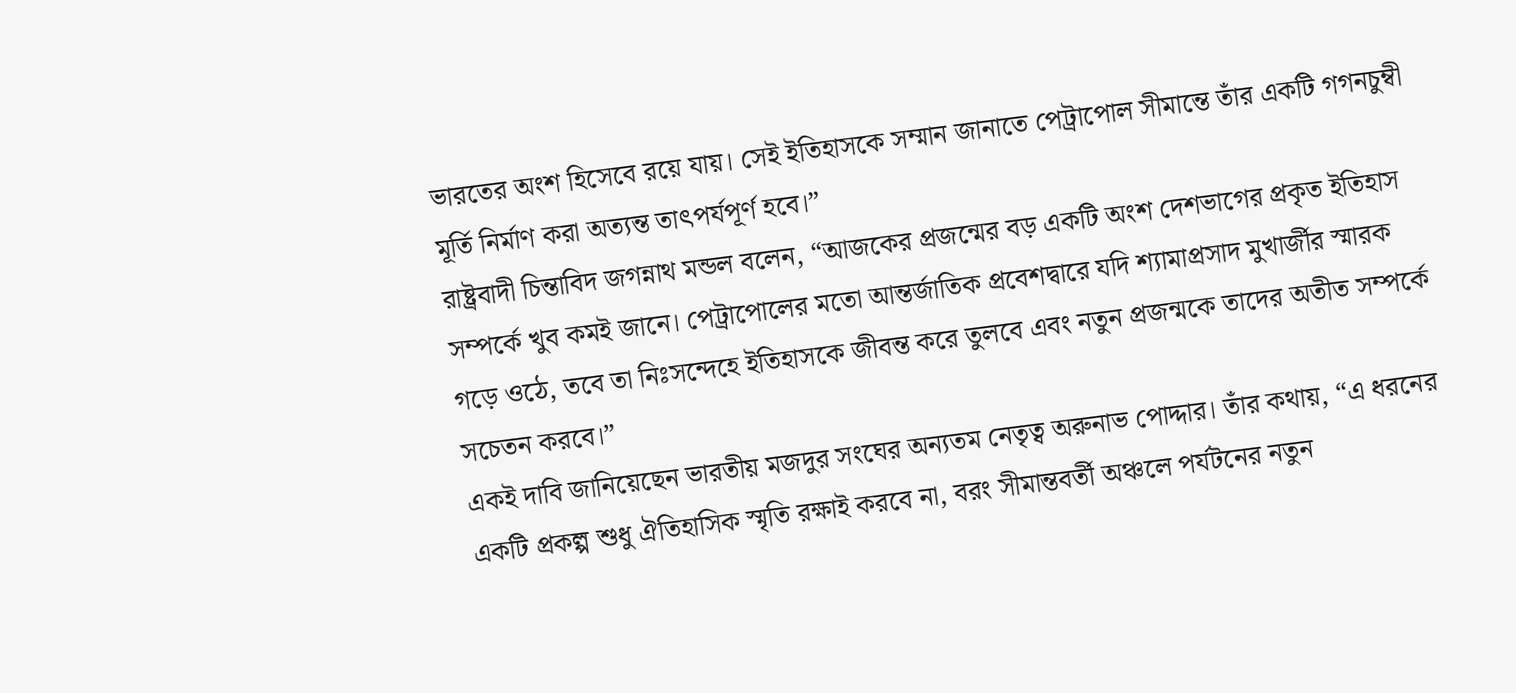ভারতের অংশ হিসেবে রয়ে যায়। সেই ইতিহাসকে সম্মান জানাতে পেট্রাপোল সীমান্তে তাঁর একটি গগনচুম্বী মূর্তি নির্মাণ করা অত্যন্ত তাৎপর্যপূর্ণ হবে।”
রাষ্ট্রবাদী চিন্তাবিদ জগন্নাথ মন্ডল বলেন, “আজকের প্রজন্মের বড় একটি অংশ দেশভাগের প্রকৃত ইতিহাস সম্পর্কে খুব কমই জানে। পেট্রাপোলের মতো আন্তর্জাতিক প্রবেশদ্বারে যদি শ্যামাপ্রসাদ মুখার্জীর স্মারক গড়ে ওঠে, তবে তা নিঃসন্দেহে ইতিহাসকে জীবন্ত করে তুলবে এবং নতুন প্রজন্মকে তাদের অতীত সম্পর্কে সচেতন করবে।”
একই দাবি জানিয়েছেন ভারতীয় মজদুর সংঘের অন্যতম নেতৃত্ব অরুনাভ পোদ্দার। তাঁর কথায়, “এ ধরনের একটি প্রকল্প শুধু ঐতিহাসিক স্মৃতি রক্ষাই করবে না, বরং সীমান্তবর্তী অঞ্চলে পর্যটনের নতুন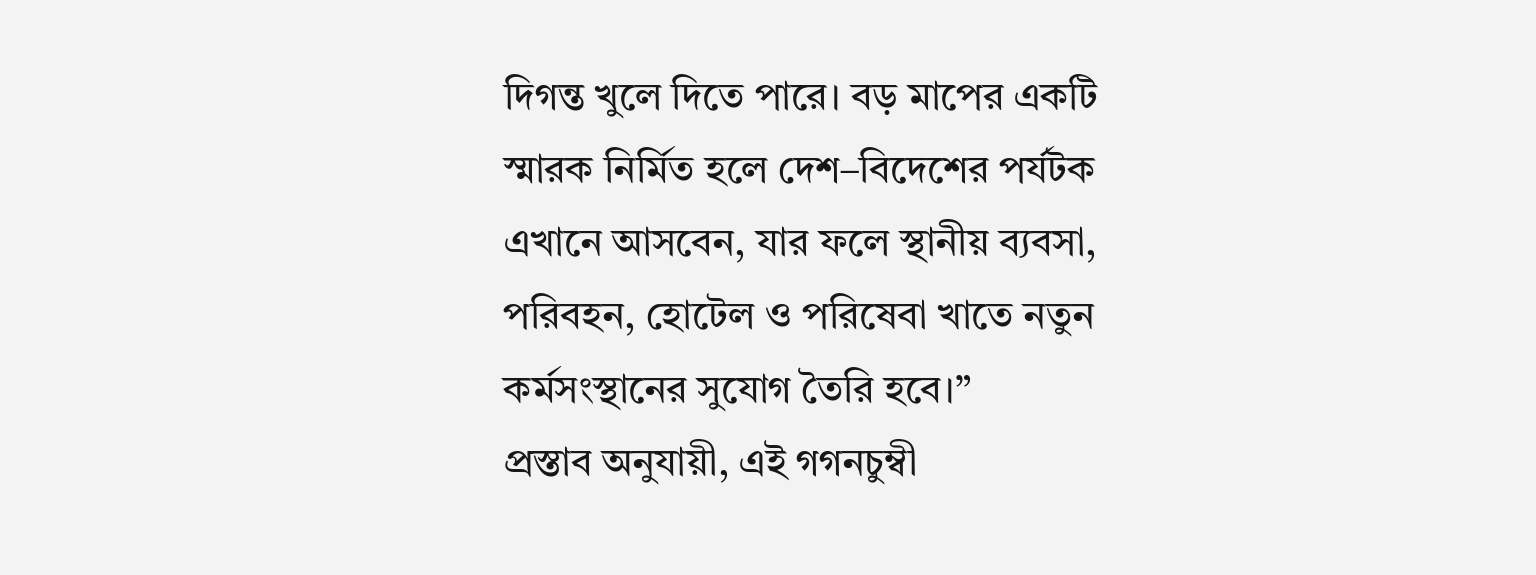দিগন্ত খুলে দিতে পারে। বড় মাপের একটি স্মারক নির্মিত হলে দেশ–বিদেশের পর্যটক এখানে আসবেন, যার ফলে স্থানীয় ব্যবসা, পরিবহন, হোটেল ও পরিষেবা খাতে নতুন কর্মসংস্থানের সুযোগ তৈরি হবে।”
প্রস্তাব অনুযায়ী, এই গগনচুম্বী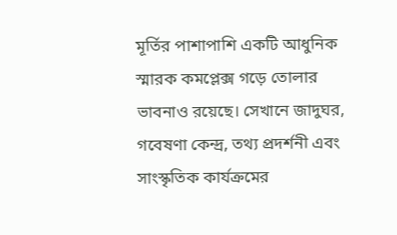মূর্তির পাশাপাশি একটি আধুনিক স্মারক কমপ্লেক্স গড়ে তোলার ভাবনাও রয়েছে। সেখানে জাদুঘর, গবেষণা কেন্দ্র, তথ্য প্রদর্শনী এবং সাংস্কৃতিক কার্যক্রমের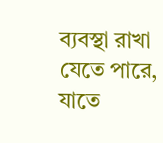ব্যবস্থা রাখা যেতে পারে, যাতে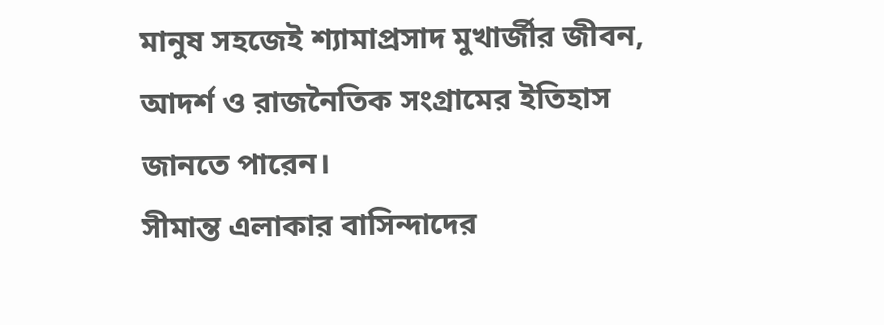মানুষ সহজেই শ্যামাপ্রসাদ মুখার্জীর জীবন, আদর্শ ও রাজনৈতিক সংগ্রামের ইতিহাস জানতে পারেন।
সীমান্ত এলাকার বাসিন্দাদের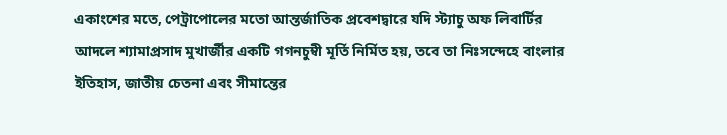একাংশের মতে, পেট্রাপোলের মতো আন্তর্জাতিক প্রবেশদ্বারে যদি স্ট্যাচু অফ লিবার্টির আদলে শ্যামাপ্রসাদ মুখার্জীর একটি গগনচুম্বী মূর্তি নির্মিত হয়, তবে তা নিঃসন্দেহে বাংলার ইতিহাস, জাতীয় চেতনা এবং সীমান্তের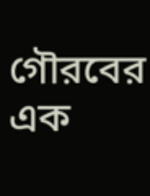গৌরবের এক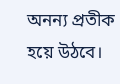অনন্য প্রতীক হয়ে উঠবে।